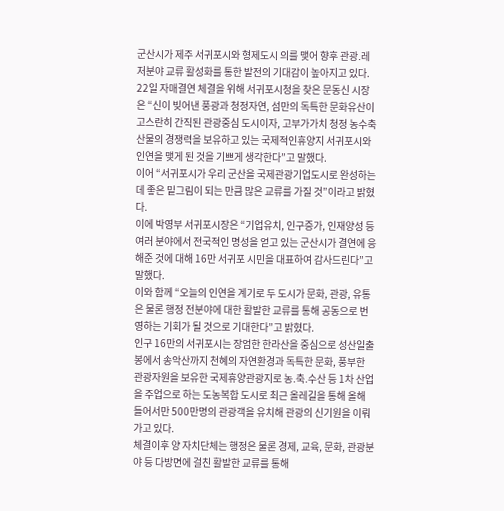군산시가 제주 서귀포시와 형제도시 의를 맺어 향후 관광․레저분야 교류 활성화를 통한 발전의 기대감이 높아지고 있다.
22일 자매결연 체결을 위해 서귀포시청을 찾은 문동신 시장은 “신이 빚어낸 풍광과 청정자연, 섬만의 독특한 문화유산이 고스란히 간직된 관광중심 도시이자, 고부가가치 청정 농수축산물의 경쟁력을 보유하고 있는 국제적인휴양지 서귀포시와 인연을 맺게 된 것을 기쁘게 생각한다”고 말했다.
이어 “서귀포시가 우리 군산을 국제관광기업도시로 완성하는데 좋은 밑그림이 되는 만큼 많은 교류를 가질 것”이라고 밝혔다.
이에 박영부 서귀포시장은 “기업유치, 인구증가, 인재양성 등 여러 분야에서 전국적인 명성을 얻고 있는 군산시가 결연에 응해준 것에 대해 16만 서귀포 시민을 대표하여 감사드린다”고 말했다.
이와 함께 “오늘의 인연을 계기로 두 도시가 문화, 관광, 유통은 물론 행정 전분야에 대한 활발한 교류를 통해 공동으로 번영하는 기회가 될 것으로 기대한다”고 밝혔다.
인구 16만의 서귀포시는 장엄한 한라산을 중심으로 성산일출봉에서 송악산까지 천혜의 자연환경과 독특한 문화, 풍부한 관광자원을 보유한 국제휴양관광지로 농․축․수산 등 1차 산업을 주업으로 하는 도농복합 도시로 최근 올레길을 통해 올해 들어서만 500만명의 관광객을 유치해 관광의 신기원을 이뤄 가고 있다.
체결이후 양 자치단체는 행정은 물론 경제, 교육, 문화, 관광분야 등 다방면에 걸친 활발한 교류를 통해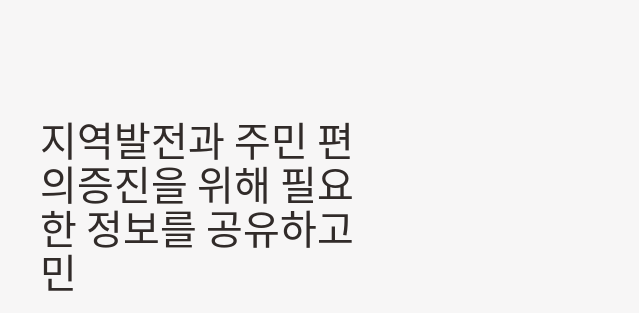지역발전과 주민 편의증진을 위해 필요한 정보를 공유하고 민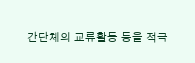간단체의 교류활동 등을 적극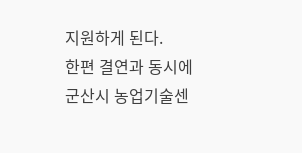지원하게 된다.
한편 결연과 동시에 군산시 농업기술센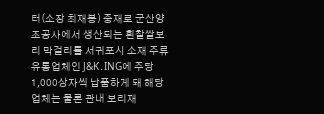터(소장 최재봉) 중재로 군산양조공사에서 생산되는 흰찰쌀보리 막걸리를 서귀포시 소재 주류 유통업체인 J&K․ING에 주당 1,000상자씩 납품하게 돼 해당업체는 물론 관내 보리재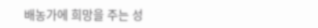배농가에 희망을 주는 성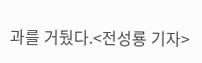과를 거뒀다.<전성룡 기자>